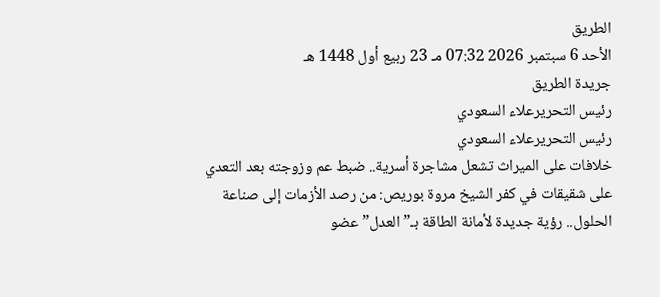الطريق
الأحد 6 سبتمبر 2026 07:32 مـ 23 ربيع أول 1448 هـ
جريدة الطريق
رئيس التحريرعلاء السعودي
رئيس التحريرعلاء السعودي
خلافات على الميراث تشعل مشاجرة أسرية.. ضبط عم وزوجته بعد التعدي على شقيقات في كفر الشيخ مروة بوريص: من رصد الأزمات إلى صناعة الحلول.. رؤية جديدة لأمانة الطاقة بـ”العدل” عضو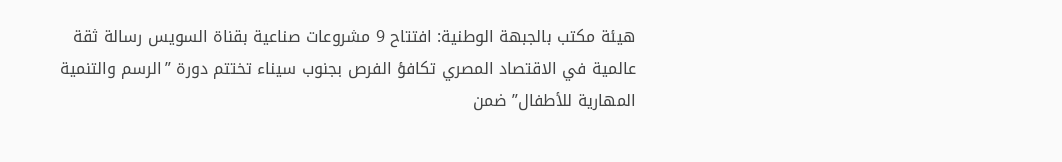هيئة مكتب بالجبهة الوطنية: افتتاح 9 مشروعات صناعية بقناة السويس رسالة ثقة عالمية في الاقتصاد المصري تكافؤ الفرص بجنوب سيناء تختتم دورة ”الرسم والتنمية المهارية للأطفال” ضمن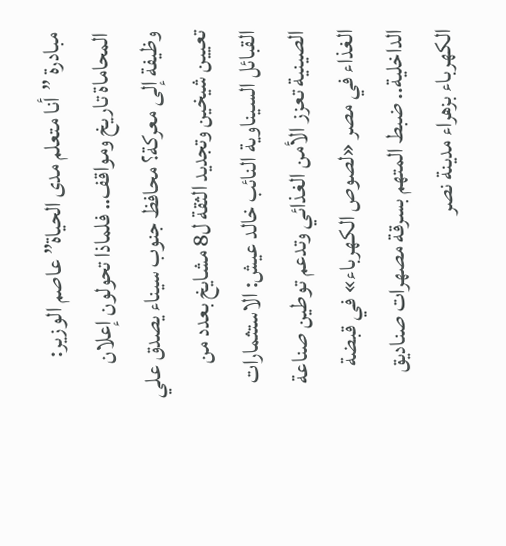مبادرة ”أنا متعلم مدى الحياة” عاصم الوزير: المحاماة تاريخ ومواقف.. فلماذا تحولون إعلان وظيفة إلى معركة؟ محافظ جنوب سيناء يصدق علي تعيين شيخين وتجديد الثقة ل8 مشايخ بعدد من القبائل السيناوية النائب خالد عيش: الاستثمارات الصينية تعزز الأمن الغذائي وتدعم توطين صناعة الغذاء في مصر «لصوص الكهرباء» في قبضة الداخلية.. ضبط المتهم بسرقة مصهرات صناديق الكهرباء بزهراء مدينة نصر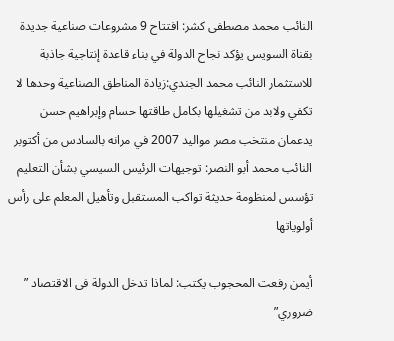النائب محمد مصطفى كشر: افتتاح 9 مشروعات صناعية جديدة بقناة السويس يؤكد نجاح الدولة في بناء قاعدة إنتاجية جاذبة للاستثمار النائب محمد الجندي:زيادة المناطق الصناعية وحدها لا تكفي ولابد من تشغيلها بكامل طاقتها حسام وإبراهيم حسن يدعمان منتخب مصر مواليد 2007 في مرانه بالسادس من أكتوبر النائب محمد أبو النصر: توجيهات الرئيس السيسي بشأن التعليم تؤسس لمنظومة حديثة تواكب المستقبل وتأهيل المعلم على رأس أولوياتها

أيمن رفعت المحجوب يكتب: لماذا تدخل الدولة فى الاقتصاد ” ضروري”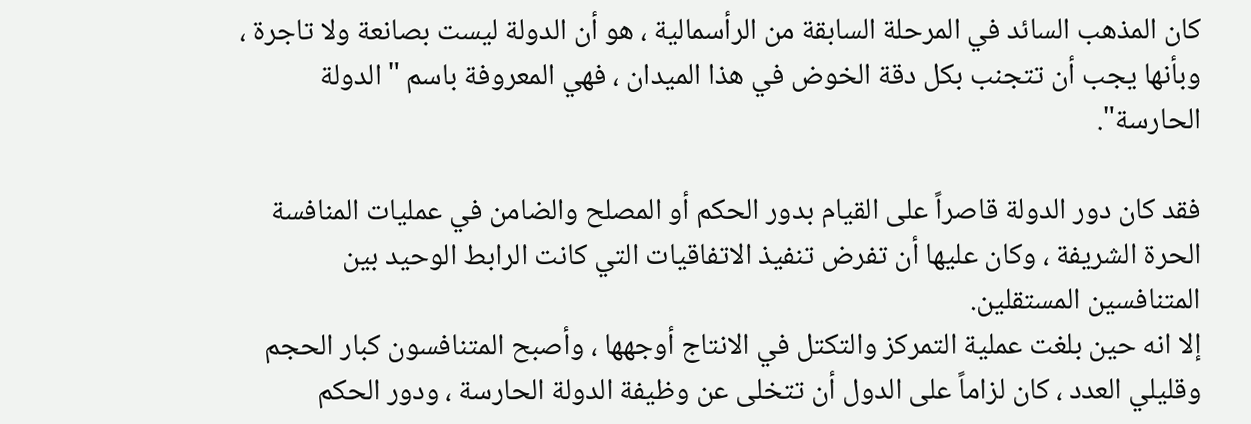كان المذهب السائد في المرحلة السابقة من الرأسمالية ، هو أن الدولة ليست بصانعة ولا تاجرة ، وبأنها يجب أن تتجنب بكل دقة الخوض في هذا الميدان ، فهي المعروفة باسم "الدولة الحارسة".

فقد كان دور الدولة قاصراً على القيام بدور الحكم أو المصلح والضامن في عمليات المنافسة الحرة الشريفة ، وكان عليها أن تفرض تنفيذ الاتفاقيات التي كانت الرابط الوحيد بين المتنافسين المستقلين.
إلا انه حين بلغت عملية التمركز والتكتل في الانتاج أوجهها ، وأصبح المتنافسون كبار الحجم وقليلي العدد ، كان لزاماً على الدول أن تتخلى عن وظيفة الدولة الحارسة ، ودور الحكم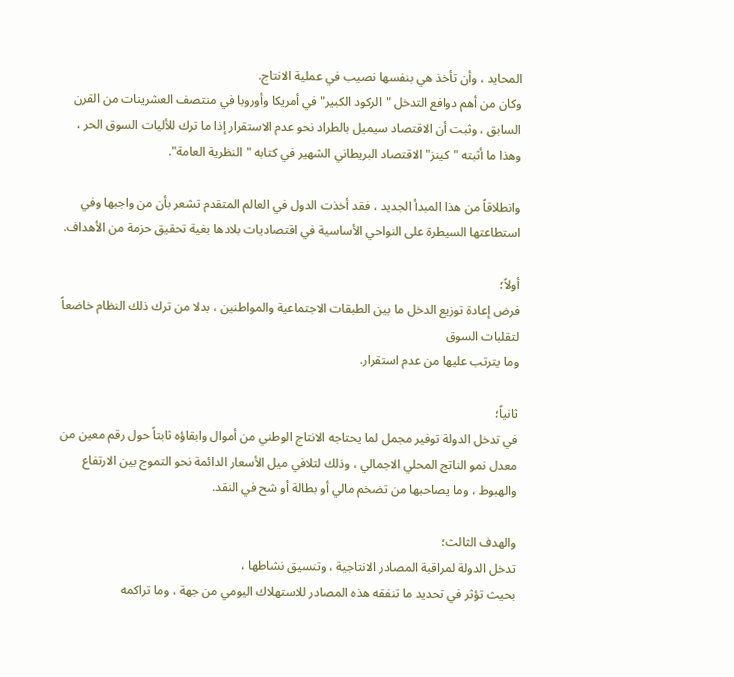المحايد ، وأن تأخذ هي بنفسها نصيب في عملية الانتاج.
وكان من أهم دوافع التدخل "الركود الكبير" في أمريكا وأوروبا في منتصف العشرينات من القرن السابق ، وثبت أن الاقتصاد سيميل بالطراد نحو عدم الاستقرار إذا ما ترك للأليات السوق الحر ، وهذا ما أثبته "كينز" الاقتصاد البريطاني الشهير في كتابه "النظرية العامة".

وانطلاقاً من هذا المبدأ الجديد ، فقد أخذت الدول في العالم المتقدم تشعر بأن من واجبها وفي استطاعتها السيطرة على النواحي الأساسية في اقتصاديات بلادها بغية تحقيق حزمة من الأهداف.

أولاً؛
فرض إعادة توزيع الدخل ما بين الطبقات الاجتماعية والمواطنين ، بدلا من ترك ذلك النظام خاضعاً لتقلبات السوق
وما يترتب عليها من عدم استقرار.

ثانياً؛
في تدخل الدولة توفير مجمل لما يحتاجه الانتاج الوطني من أموال وابقاؤه ثابتاً حول رقم معين من معدل نمو الناتج المحلي الاجمالي ، وذلك لتلافي ميل الأسعار الدائمة نحو التموج بين الارتفاع والهبوط ، وما يصاحبها من تضخم مالي أو بطالة أو شح في النقد.

والهدف الثالث؛
تدخل الدولة لمراقبة المصادر الانتاجية ، وتنسيق نشاطها ،
بحيث تؤثر في تحديد ما تنفقه هذه المصادر للاستهلاك اليومي من جهة ، وما تراكمه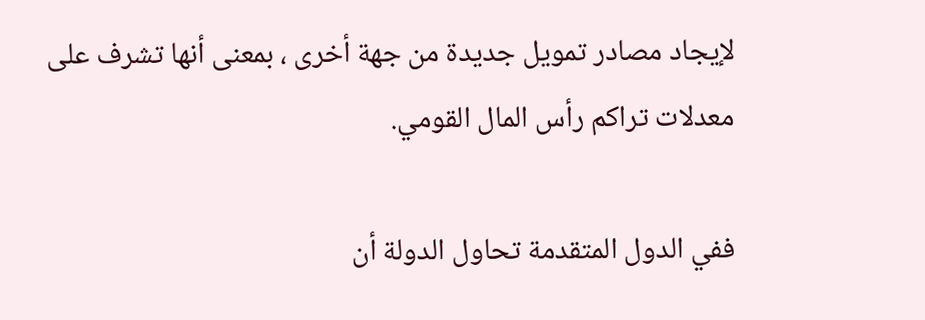لإيجاد مصادر تمويل جديدة من جهة أخرى ، بمعنى أنها تشرف على معدلات تراكم رأس المال القومي.

ففي الدول المتقدمة تحاول الدولة أن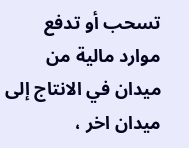تسحب أو تدفع موارد مالية من ميدان في الانتاج إلى ميدان اخر ،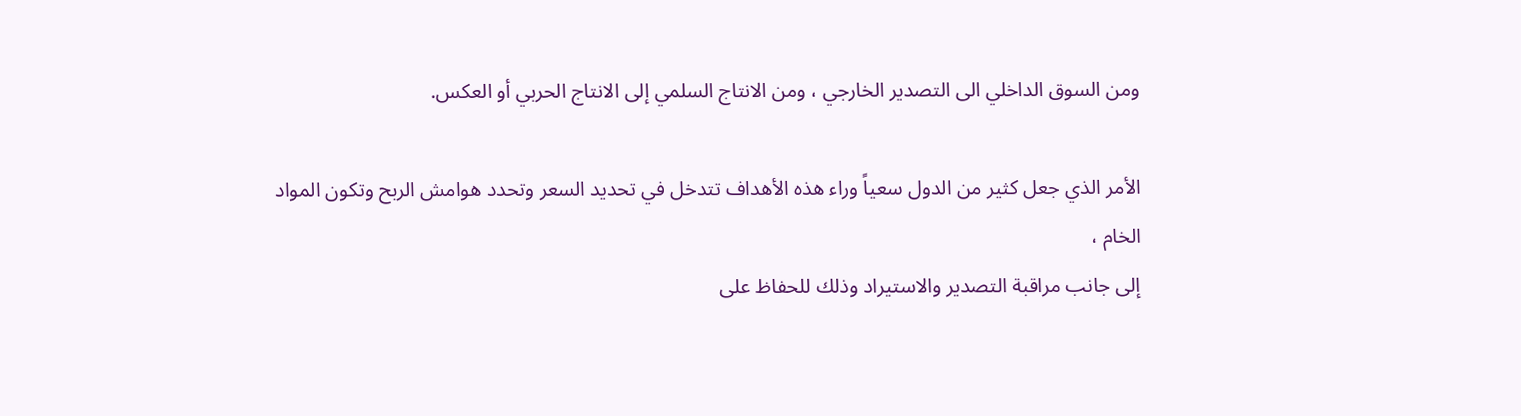ومن السوق الداخلي الى التصدير الخارجي ، ومن الانتاج السلمي إلى الانتاج الحربي أو العكس.

الأمر الذي جعل كثير من الدول سعياً وراء هذه الأهداف تتدخل في تحديد السعر وتحدد هوامش الربح وتكون المواد الخام ،
إلى جانب مراقبة التصدير والاستيراد وذلك للحفاظ على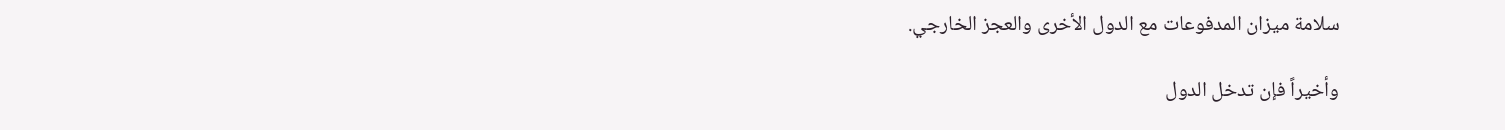سلامة ميزان المدفوعات مع الدول الأخرى والعجز الخارجي.

وأخيراً فإن تدخل الدول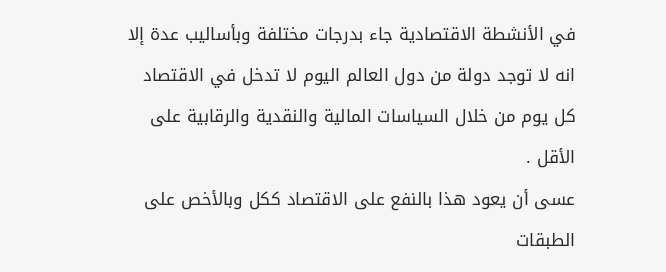في الأنشطة الاقتصادية جاء بدرجات مختلفة وبأساليب عدة إلا انه لا توجد دولة من دول العالم اليوم لا تدخل في الاقتصاد كل يوم من خلال السياسات المالية والنقدية والرقابية على الأقل .
عسى أن يعود هذا بالنفع على الاقتصاد ككل وبالأخص على الطبقات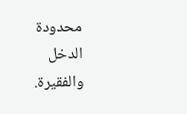محدودة الدخل والفقيرة.